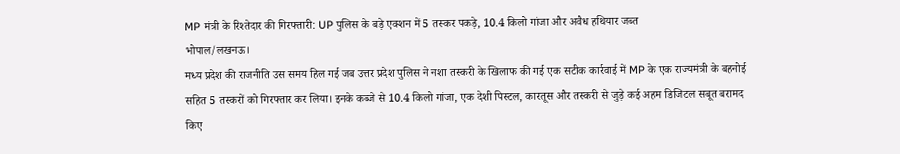MP मंत्री के रिश्तेदार की गिरफ्तारी: UP पुलिस के बड़े एक्शन में 5 तस्कर पकड़े, 10.4 किलो गांजा और अवैध हथियार जब्त
भोपाल/लखनऊ।
मध्य प्रदेश की राजनीति उस समय हिल गई जब उत्तर प्रदेश पुलिस ने नशा तस्करी के खिलाफ की गई एक सटीक कार्रवाई में MP के एक राज्यमंत्री के बहनोई सहित 5 तस्करों को गिरफ्तार कर लिया। इनके कब्जे से 10.4 किलो गांजा, एक देशी पिस्टल, कारतूस और तस्करी से जुड़े कई अहम डिजिटल सबूत बरामद किए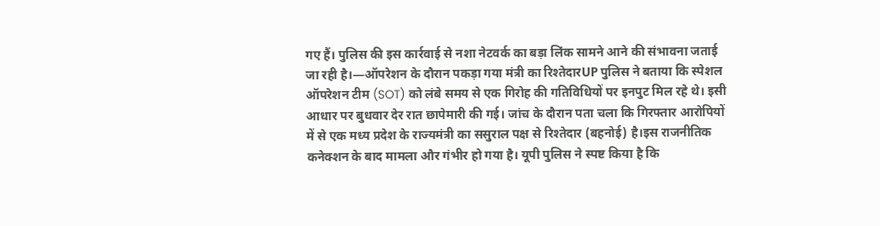गए हैं। पुलिस की इस कार्रवाई से नशा नेटवर्क का बड़ा लिंक सामने आने की संभावना जताई जा रही है।—ऑपरेशन के दौरान पकड़ा गया मंत्री का रिश्तेदारUP पुलिस ने बताया कि स्पेशल ऑपरेशन टीम (SOT) को लंबे समय से एक गिरोह की गतिविधियों पर इनपुट मिल रहे थे। इसी आधार पर बुधवार देर रात छापेमारी की गई। जांच के दौरान पता चला कि गिरफ्तार आरोपियों में से एक मध्य प्रदेश के राज्यमंत्री का ससुराल पक्ष से रिश्तेदार (बहनोई) है।इस राजनीतिक कनेक्शन के बाद मामला और गंभीर हो गया है। यूपी पुलिस ने स्पष्ट किया है कि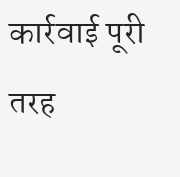कार्रवाई पूरी तरह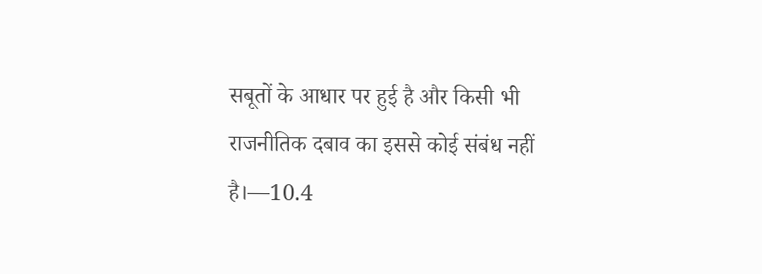सबूतों के आधार पर हुई है और किसी भी राजनीतिक दबाव का इससे कोई संबंध नहीं है।—10.4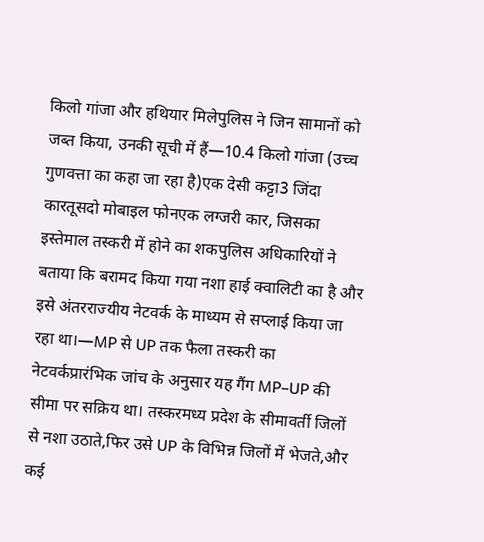किलो गांजा और हथियार मिलेपुलिस ने जिन सामानों को जब्त किया, उनकी सूची में हैं—10.4 किलो गांजा (उच्च गुणवत्ता का कहा जा रहा है)एक देसी कट्टा3 जिंदा कारतूसदो मोबाइल फोनएक लग्जरी कार, जिसका इस्तेमाल तस्करी में होने का शकपुलिस अधिकारियों ने बताया कि बरामद किया गया नशा हाई क्वालिटी का है और इसे अंतरराज्यीय नेटवर्क के माध्यम से सप्लाई किया जा रहा था।—MP से UP तक फैला तस्करी का नेटवर्कप्रारंभिक जांच के अनुसार यह गैंग MP–UP की सीमा पर सक्रिय था। तस्करमध्य प्रदेश के सीमावर्ती जिलों से नशा उठाते,फिर उसे UP के विभिन्न जिलों में भेजते,और कई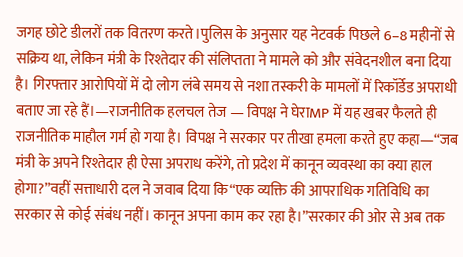जगह छोटे डीलरों तक वितरण करते।पुलिस के अनुसार यह नेटवर्क पिछले 6–8 महीनों से सक्रिय था, लेकिन मंत्री के रिश्तेदार की संलिप्तता ने मामले को और संवेदनशील बना दिया है। गिरफ्तार आरोपियों में दो लोग लंबे समय से नशा तस्करी के मामलों में रिकॉर्डेड अपराधी बताए जा रहे हैं।—राजनीतिक हलचल तेज — विपक्ष ने घेराMP में यह खबर फैलते ही राजनीतिक माहौल गर्म हो गया है। विपक्ष ने सरकार पर तीखा हमला करते हुए कहा—“जब मंत्री के अपने रिश्तेदार ही ऐसा अपराध करेंगे, तो प्रदेश में कानून व्यवस्था का क्या हाल होगा?”वहीं सत्ताधारी दल ने जवाब दिया कि“एक व्यक्ति की आपराधिक गतिविधि का सरकार से कोई संबंध नहीं। कानून अपना काम कर रहा है।”सरकार की ओर से अब तक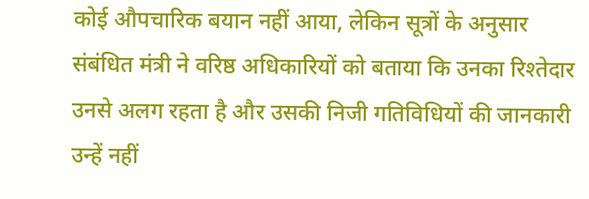कोई औपचारिक बयान नहीं आया, लेकिन सूत्रों के अनुसार संबंधित मंत्री ने वरिष्ठ अधिकारियों को बताया कि उनका रिश्तेदार उनसे अलग रहता है और उसकी निजी गतिविधियों की जानकारी उन्हें नहीं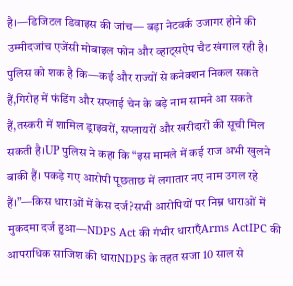है।—डिजिटल डिवाइस की जांच— बड़ा नेटवर्क उजागर होने की उम्मीदजांच एजेंसी मोबाइल फोन और व्हाट्सऐप चैट खंगाल रही है। पुलिस को शक है कि—कई और राज्यों से कनेक्शन निकल सकते हैं,गिरोह में फंडिंग और सप्लाई चेन के बड़े नाम सामने आ सकते हैं,तस्करी में शामिल ड्राइवरों, सप्लायरों और खरीदारों की सूची मिल सकती है।UP पुलिस ने कहा कि “इस मामले में कई राज अभी खुलने बाकी हैं। पकड़े गए आरोपी पूछताछ में लगातार नए नाम उगल रहे हैं।”—किस धाराओं में केस दर्ज?सभी आरोपियों पर निम्न धाराओं में मुकदमा दर्ज हुआ—NDPS Act की गंभीर धाराएँArms ActIPC की आपराधिक साजिश की धाराNDPS के तहत सजा 10 साल से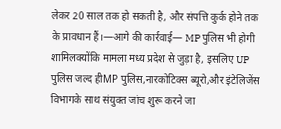लेकर 20 साल तक हो सकती है, और संपत्ति कुर्क होने तक के प्रावधान हैं।—आगे की कार्रवाई— MP पुलिस भी होगी शामिलक्योंकि मामला मध्य प्रदेश से जुड़ा है, इसलिए UP पुलिस जल्द हीMP पुलिस,नारकोटिक्स ब्यूरो,और इंटेलिजेंस विभागके साथ संयुक्त जांच शुरू करने जा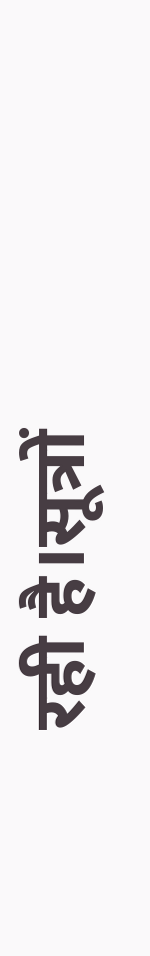रही है।सूत्रों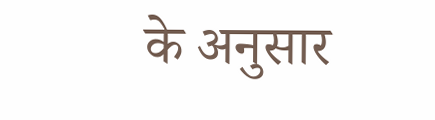के अनुसार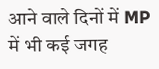आने वाले दिनों में MP में भी कई जगह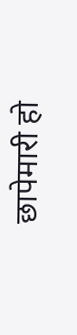छापेमारी हो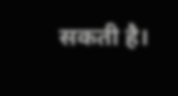सकती है।